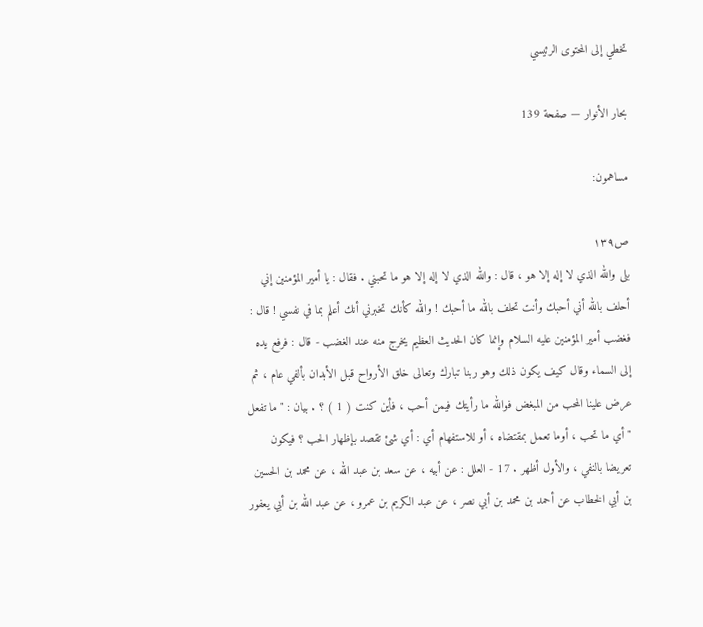تخطي إلى المحتوى الرئيسي

بحار الأنوار — صفحة 139

مساهمون:

ص١٣٩
بلى والله الذي لا إله إلا هو ، قال : والله الذي لا إله إلا هو ما تحبني . فقال : يا أمير المؤمنين إني أحلف بالله أني أحبك وأنت تحلف بالله ما أحبك ! والله كأنك تخبرني أنك أعلم بما في نفسي ! قال : فغضب أمير المؤمنين عليه السلام وإنما كان الحديث العظيم يخرج منه عند الغضب - قال : فرفع يده إلى السماء وقال كيف يكون ذلك وهو ربنا تبارك وتعالى خلق الأرواح قبل الأبدان بألفي عام ، ثم عرض علينا المحب من المبغض فوالله ما رأيتك فيمن أحب ، فأين كنت ( 1 ) ؟ . بيان : " ما تفعل " أي ما تحب ، أوما تعمل بمقتضاه ، أو للاستفهام أي : أي شئ تقصد بإظهار الحب ؟ فيكون تعريضا بالنفي ، والأول أظهر . 17 - العلل : عن أبيه ، عن سعد بن عبد الله ، عن محمد بن الحسين بن أبي الخطاب عن أحمد بن محمد بن أبي نصر ، عن عبد الكريم بن عمرو ، عن عبد الله بن أبي يعفور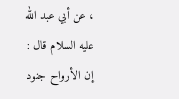، عن أبي عبد الله عليه السلام قال : إن الأرواح جنود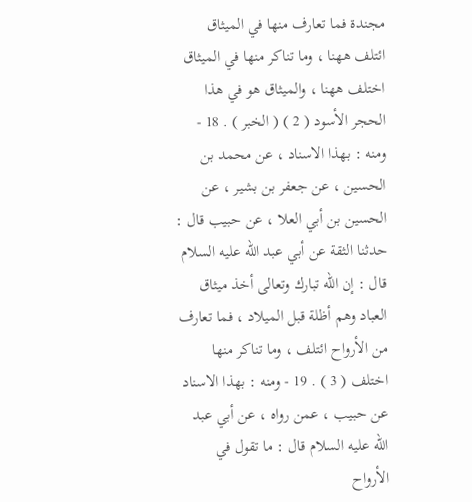مجندة فما تعارف منها في الميثاق ائتلف ههنا ، وما تناكر منها في الميثاق اختلف ههنا ، والميثاق هو في هذا الحجر الأسود ( 2 ) ( الخبر ) . 18 - ومنه : بهذا الاسناد ، عن محمد بن الحسين ، عن جعفر بن بشير ، عن الحسين بن أبي العلا ، عن حبيب قال : حدثنا الثقة عن أبي عبد الله عليه السلام قال : إن الله تبارك وتعالى أخذ ميثاق العباد وهم أظلة قبل الميلاد ، فما تعارف من الأرواح ائتلف ، وما تناكر منها اختلف ( 3 ) . 19 - ومنه : بهذا الاسناد عن حبيب ، عمن رواه ، عن أبي عبد الله عليه السلام قال : ما تقول في الأرواح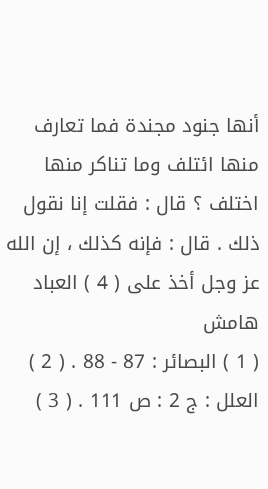أنها جنود مجندة فما تعارف منها ائتلف وما تناكر منها اختلف ؟ قال : فقلت إنا نقول ذلك . قال : فإنه كذلك ، إن الله عز وجل أخذ على ( 4 ) العباد
هامش
( 1 ) البصائر : 87 - 88 . ( 2 ) العلل : ج 2 : ص 111 . ( 3 )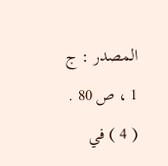المصدر : ج 1 ، ص 80 . ( 4 ) في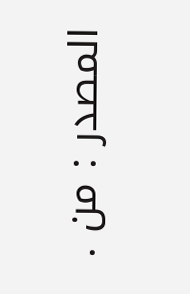المصدر : من .